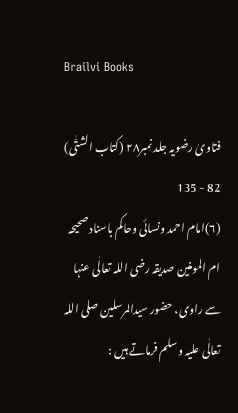Brailvi Books

فتاویٰ رضویہ جلد نمبر۲۸ (کتاب الشتّٰی)
82 - 135
(۶)امام احمد ونسائی وحاکم باسناد صحیحہ ام المومنین صدیقہ رضی اللہ تعالٰی عنہا سے راوی، حضور سیدالمرسلین صلی اللہ  تعالٰی علیہ وسلم فرماتے ہیں :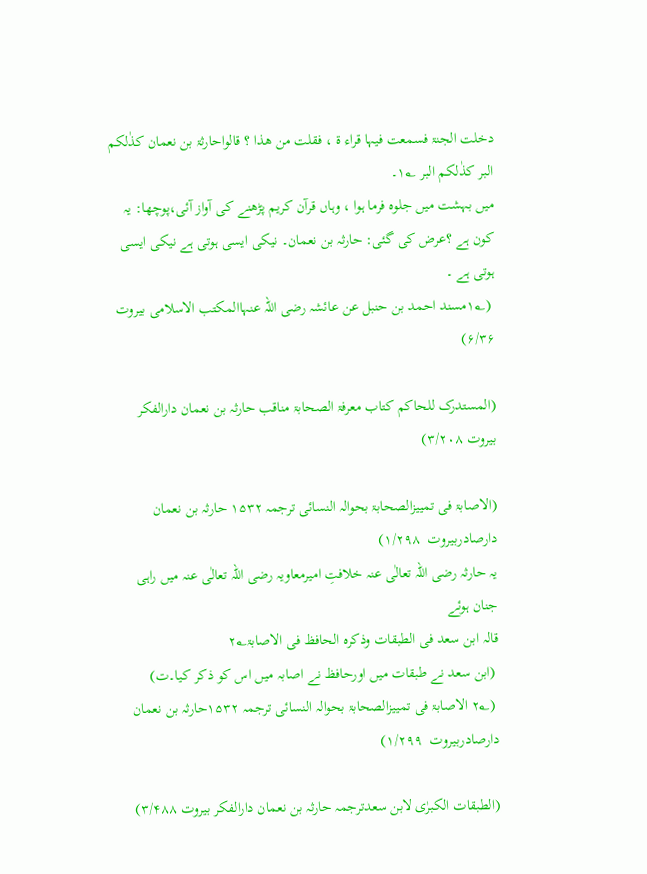دخلت الجنۃ فسمعت فیہا قراء ۃ ، فقلت من ھذا ؟ قالواحارثۃ بن نعمان کذٰلکم البر کذٰلکم البر ۱؂۔
میں بہشت میں جلوہ فرما ہوا ، وہاں قرآن کریم پڑھنے کی آواز آئی،پوچھا: یہ کون ہے ؟عرض کی گئی: حارثہ بن نعمان۔ نیکی ایسی ہوتی ہے نیکی ایسی ہوتی ہے ۔
 (۱؂مسند احمد بن حنبل عن عائشہ رضی اللہ عنہاالمکتب الاسلامی بیروت ۶/۳۶)

(المستدرک للحاکم کتاب معرفۃ الصحابۃ مناقب حارثہ بن نعمان دارالفکر بیروت ۳/۲۰۸)

(الاصابۃ فی تمییزالصحابۃ بحوالہ النسائی ترجمہ ۱۵۳۲ حارثہ بن نعمان دارصادربیروت  ۱/۲۹۸)
یہ حارثہ رضی اللہ تعالٰی عنہ خلافتِ امیرمعاویہ رضی اللہ تعالٰی عنہ میں راہی جنان ہوئے
قالہ ابن سعد فی الطبقات وذکرہ الحافظ فی الاصابۃ۲؂
 (ابن سعد نے طبقات میں اورحافظ نے اصابہ میں اس کو ذکر کیا۔ت)
 (۲؂ الاصابۃ فی تمییزالصحابۃ بحوالہ النسائی ترجمہ ۱۵۳۲حارثہ بن نعمان دارصادربیروت  ۱/۲۹۹)

(الطبقات الکبرٰی لابن سعدترجمہ حارثہ بن نعمان دارالفکر بیروت ۳/۴۸۸)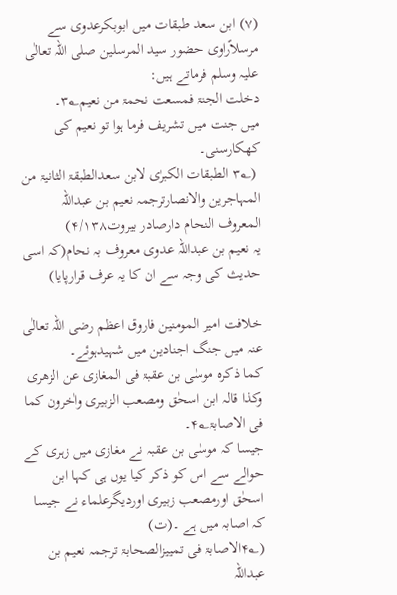(۷) ابن سعد طبقات میں ابوبکرعدوی سے مرسلاًراوی حضور سید المرسلین صلی اللہ تعالٰی علیہ وسلم فرماتے ہیں:
دخلت الجنۃ فمسعت نحمۃ من نعیم۳؂۔
میں جنت میں تشریف فرما ہوا تو نعیم کی کھکارسنی۔
 (۳؂ الطبقات الکبرٰی لابن سعدالطبقۃ الثانیۃ من المہاجرین والانصارترجمہ نعیم بن عبداللہ المعروف النحام دارصادر بیروت۴/۱۳۸)
یہ نعیم بن عبداللہ عدوی معروف بہ نحام(کہ اسی حدیث کی وجہ سے ان کا یہ عرف قرارپایا)

خلافت امیر المومنین فاروق اعظم رضی اللہ تعالٰی عنہ میں جنگ اجنادین میں شہیدہوئے۔
کما ذکرہ موسٰی بن عقبۃ فی المغازی عن الزھری وکذا قالہ ابن اسحٰق ومصعب الزبیری واٰخرون کما فی الاصابۃ۴؂۔
جیسا کہ موسٰی بن عقبہ نے مغازی میں زہری کے حوالے سے اس کو ذکر کیا یوں ہی کہا ابن اسحٰق اورمصعب زبیری اوردیگرعلماء نے جیسا کہ اصابہ میں ہے ۔(ت)
(۴؂الاصابۃ فی تمییزالصحابۃ ترجمہ نعیم بن عبداللہ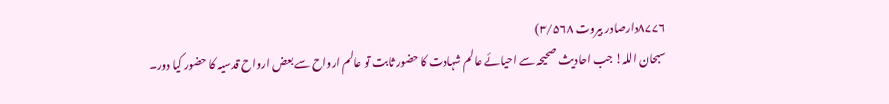۸۷۷۶دارصادر بیروت ۳/۵۶۸)
سبحان اللہ! جب احادیث صحیحہ سے احیائے عالم شہادت کا حضور ثابت تو عالم ارواح سے بعض ارواح قدسیہ کا حضور کیا دور۔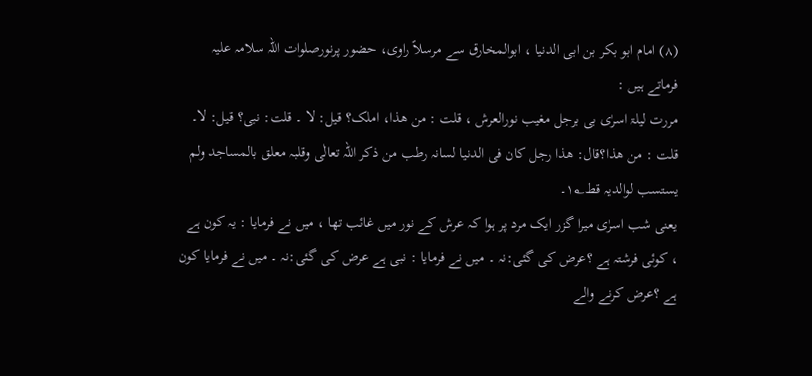(۸) امام ابو بکر بن ابی الدنیا ، ابوالمخارق سے مرسلاً راوی، حضور پرنورصلوات اللہ سلامہ علیہ فرماتے ہیں :
مررت لیلۃ اسرٰی بی برجل مغیب نورالعرش ، قلت : من ھذا، املک؟ قیل: لا ۔ قلت: نبی؟ قیل: لا۔ قلت : من ھذا؟قال: ھذا رجل کان فی الدنیا لسانہ رطب من ذکر اللہ تعالٰی وقلبہ معلق بالمساجد ولم یستسب لوالدیہ قط۱؂۔
یعنی شب اسرٰی میرا گزر ایک مرد پر ہوا کہ عرش کے نور میں غائب تھا ، میں نے فرمایا : یہ کون ہے ، کوئی فرشتہ ہے ؟عرض کی گئی:نہ ۔ میں نے فرمایا : نبی ہے عرض کی گئی:نہ ۔ میں نے فرمایا کون ہے ؟عرض کرنے والے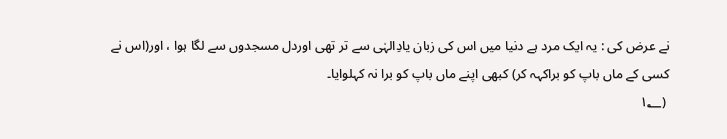نے عرض کی : یہ ایک مرد ہے دنیا میں اس کی زبان یادِالہٰی سے تر تھی اوردل مسجدوں سے لگا ہوا ، اور(اس نے کسی کے ماں باپ کو براکہہ کر) کبھی اپنے ماں باپ کو برا نہ کہلوایا۔
 (۱؂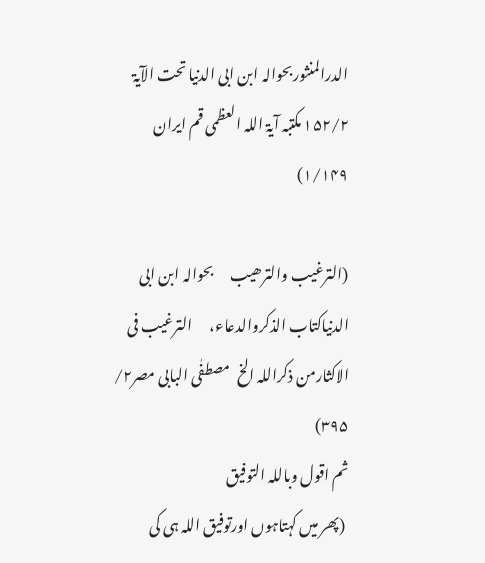الدرالمنثوربحوالہ ابن ابی الدنیا تحت الآیۃ ۱۵۲/۲ مکتبہ آیۃ اللہ العظمی قم ایران ۱/۱۴۹)

(الترغیب والترھیب      بحوالہ ابن ابی الدنیاکتاب الذکروالدعاء،      الترغیب فی الاکثارمن ذکراللہ الخ   مصطفٰی البابی مصر۲/ ۳۹۵)
ثم اقول وباللہ التوفیق
 (پھر میں کہتاہوں اورتوفیق اللہ ہی کی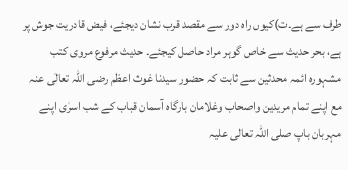طرف سے ہے۔ت)کیوں راہ دور سے مقصد قرب نشان دیجئے، فیض قادریت جوش پر ہے، بحر حدیث سے خاص گوہر مراد حاصل کیجئے۔ حدیث مرفوع مروی کتب مشہورہ ائمہ محدثین سے ثابت کہ حضور سیدنا غوث اعظم رضی اللہ تعالٰی عنہ مع اپنے تمام مریدین واصحاب وغلامان بارگاہ آسمان قباب کے شب اسرٰی اپنے مہربان باپ صلی اللہ تعالی علیہ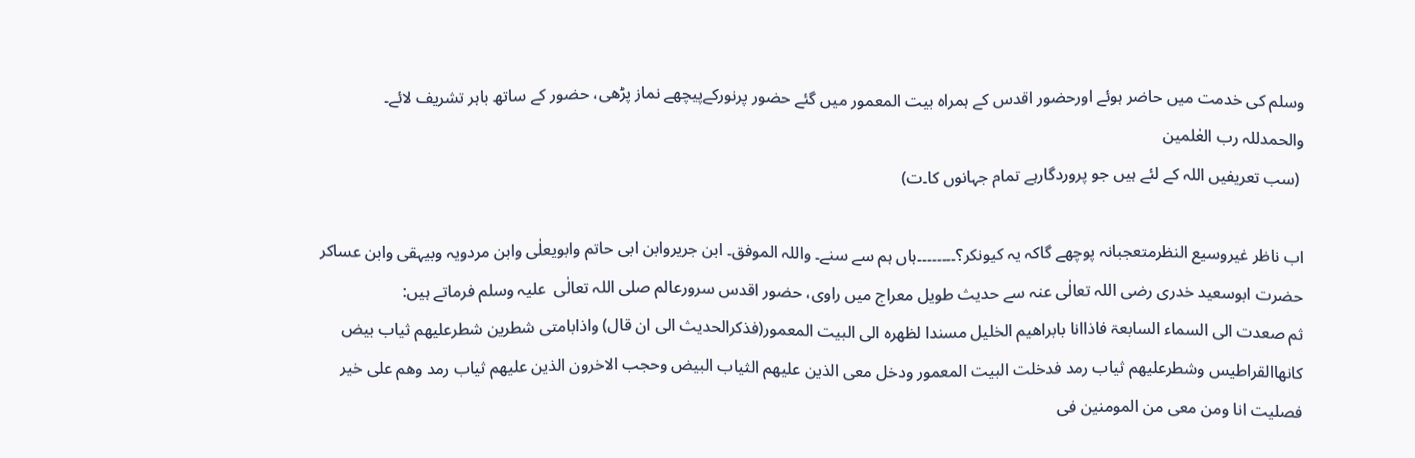وسلم کی خدمت میں حاضر ہوئے اورحضور اقدس کے ہمراہ بیت المعمور میں گئے حضور پرنورکےپیچھے نماز پڑھی، حضور کے ساتھ باہر تشریف لائے۔
والحمدللہ رب العٰلمین
 (سب تعریفیں اللہ کے لئے ہیں جو پروردگارہے تمام جہانوں کا۔ت)

اب ناظر غیروسیع النظرمتعجبانہ پوچھے گاکہ یہ کیونکر؟۔۔۔۔۔۔۔۔ہاں ہم سے سنے۔ واللہ الموفق۔ ابن جریروابن ابی حاتم وابویعلٰی وابن مردویہ وبیہقی وابن عساکر حضرت ابوسعید خدری رضی اللہ تعالٰی عنہ سے حدیث طویل معراج میں راوی، حضور اقدس سرورعالم صلی اللہ تعالٰی  علیہ وسلم فرماتے ہیں:
ثم صعدت الی السماء السابعۃ فاذاانا بابراھیم الخلیل مسندا لظھرہ الی البیت المعمور(فذکرالحدیث الی ان قال) واذابامتی شطرین شطرعلیھم ثیاب بیض کانھاالقراطیس وشطرعلیھم ثیاب رمد فدخلت البیت المعمور ودخل معی الذین علیھم الثیاب البیض وحجب الاخرون الذین علیھم ثیاب رمد وھم علی خیر فصلیت انا ومن معی من المومنین فی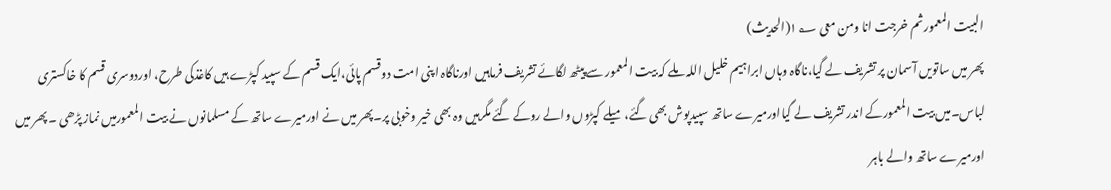البیت المعمورثم خرجت انا ومن معی ۱؂(الحدیث)
پھر میں ساتویں آسمان پر تشریف لے گیا،ناگاہ وہاں ابراہیم خلیل اللہ ملے کہ بیت المعمور سے پیٹھ لگائے تشریف فرماہیں اورناگاہ اپنی امت دوقسم پائی،ایک قسم کے سپید کپڑے ہیں کاغذکی طرح، اوردوسری قسم کا خاکستری لباس۔میں بیت المعمورکے اندر تشریف لے گیااورمیرے ساتھ سپیدپوش بھی گئے، میلے کپڑوں والے روکے گئے مگرہیں وہ بھی خیر وخوبی پر۔پھر میں نے اورمیرے ساتھ کے مسلمانوں نے بیت المعمورمیں نماز پڑھی ۔ پھر میں اورمیرے ساتھ والے باہر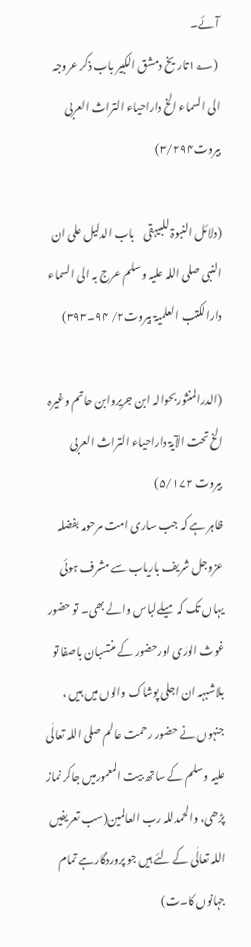آئے۔
 (۱؂تاریخ دمشق الکبیر باب ذکر عروجہ الی السماء الخ داراحیاء التراث العربی بیروت۳/۲۹۴)

(دلائل النبوۃ للبیہقی    باب الدلیل علی ان النبی صلی اللہ علیہ وسلم عرج بہ الی السماء        دارالکتب العلمیۃ بیروت۲/ ۹۴۔۳۹۳)

(الدرالمنثوربحوالہ ابن جریروابن حاتم وغیرہ الخ تحت الآیۃ داراحیاء التراث العربی بیروت ۵/۱۷۲)
ظاہر ہے کہ جب ساری امت مرحومہ بفضلہ عزوجل شریف باریاب سے مشرف ہوئی یہاں تک کہ میلےلباس والے بھی۔ تو حضور غوث الورٰی اورحضور کے منتسبان باصفا تو بلاشبہہ ان اجلی پوشاک والوں میں ہیں ، جنہوں نے حضور رحمت عالم صلی اللہ تعالٰی علیہ وسلم کے ساتھ بیت المعمورمیں جاکر نماز پڑھی، والحمدللہ رب العالمین(سب تعریفیں اللہ تعالٰی کے لئے ہیں جو پروردگارہے تمام جہانوں کا۔ت)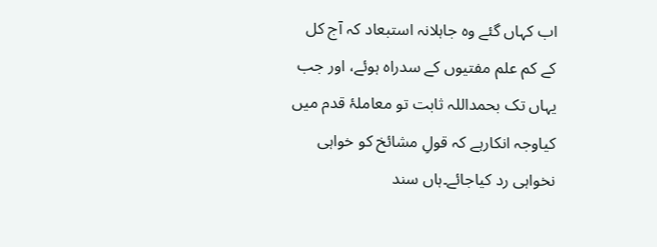اب کہاں گئے وہ جاہلانہ استبعاد کہ آج کل کے کم علم مفتیوں کے سدراہ ہوئے، اور جب یہاں تک بحمداللہ ثابت تو معاملۂ قدم میں کیاوجہ انکارہے کہ قولِ مشائخ کو خواہی نخواہی رد کیاجائے۔ہاں سند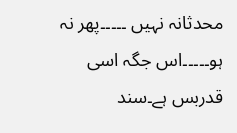محدثانہ نہیں ۔۔۔۔۔پھر نہ ہو۔۔۔۔۔اس جگہ اسی قدربس ہے۔سند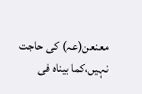معنعن(عہ) کی حاجت نہیں،کما بیناہ فی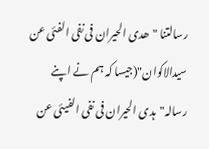رسالتنا "ھدی الحیران فی نفی الفئی عن سیدالاکوان"(جیسا کہ ہم نے اپنے رسالہ"ہدی الحیران فی نفی الفیئی عن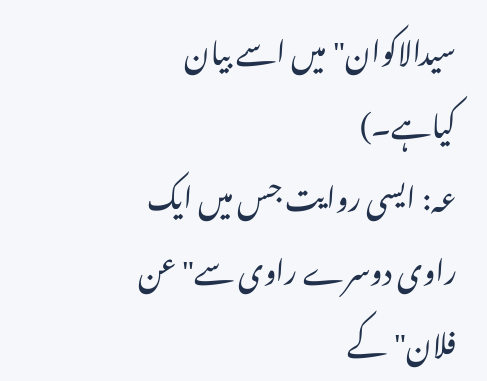سیدالاکوان"میں اسے بیان کیاہے۔)
عہ: ایسی روایت جس میں ایک راوی دوسرے راوی سے"عن فلان"کے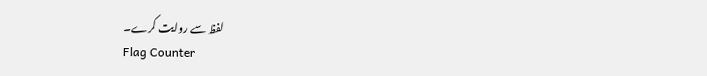لفظ سے روایت کرے۔
Flag Counter